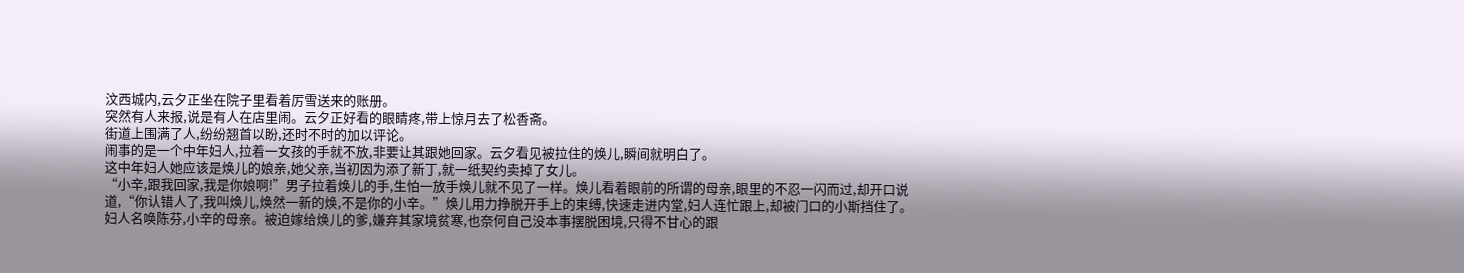汶西城内,云夕正坐在院子里看着厉雪送来的账册。
突然有人来报,说是有人在店里闹。云夕正好看的眼睛疼,带上惊月去了松香斋。
街道上围满了人,纷纷翘首以盼,还时不时的加以评论。
闹事的是一个中年妇人,拉着一女孩的手就不放,非要让其跟她回家。云夕看见被拉住的焕儿,瞬间就明白了。
这中年妇人她应该是焕儿的娘亲,她父亲,当初因为添了新丁,就一纸契约卖掉了女儿。
“小辛,跟我回家,我是你娘啊!”男子拉着焕儿的手,生怕一放手焕儿就不见了一样。焕儿看着眼前的所谓的母亲,眼里的不忍一闪而过,却开口说道,“你认错人了,我叫焕儿,焕然一新的焕,不是你的小辛。”焕儿用力挣脱开手上的束缚,快速走进内堂,妇人连忙跟上,却被门口的小斯挡住了。
妇人名唤陈芬,小辛的母亲。被迫嫁给焕儿的爹,嫌弃其家境贫寒,也奈何自己没本事摆脱困境,只得不甘心的跟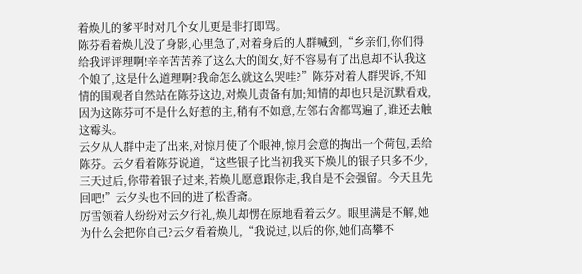着焕儿的爹平时对几个女儿更是非打即骂。
陈芬看着焕儿没了身影,心里急了,对着身后的人群喊到,“乡亲们,你们得给我评评理啊!辛辛苦苦养了这么大的闺女,好不容易有了出息却不认我这个娘了,这是什么道理啊?我命怎么就这么哭哇?”陈芬对着人群哭诉,不知情的围观者自然站在陈芬这边,对焕儿责备有加;知情的却也只是沉默看戏,因为这陈芬可不是什么好惹的主,稍有不如意,左邻右舍都骂遍了,谁还去触这霉头。
云夕从人群中走了出来,对惊月使了个眼神,惊月会意的掏出一个荷包,丢给陈芬。云夕看着陈芬说道,“这些银子比当初我买下焕儿的银子只多不少,三天过后,你带着银子过来,若焕儿愿意跟你走,我自是不会强留。今天且先回吧!”云夕头也不回的进了松香斋。
厉雪领着人纷纷对云夕行礼,焕儿却愣在原地看着云夕。眼里满是不解,她为什么会把你自己?云夕看着焕儿,“我说过,以后的你,她们高攀不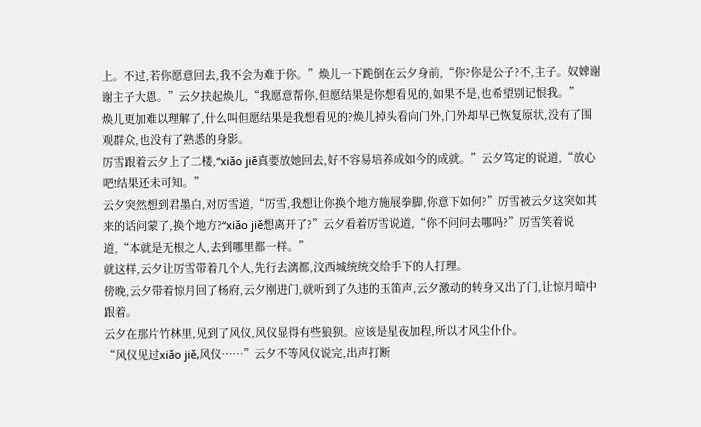上。不过,若你愿意回去,我不会为难于你。”焕儿一下跪倒在云夕身前,“你?你是公子?不,主子。奴婢谢谢主子大恩。”云夕扶起焕儿,“我愿意帮你,但愿结果是你想看见的,如果不是,也希望别记恨我。”
焕儿更加难以理解了,什么叫但愿结果是我想看见的?焕儿掉头看向门外,门外却早已恢复原状,没有了围观群众,也没有了熟悉的身影。
厉雪跟着云夕上了二楼,“xiǎo jiě真要放她回去,好不容易培养成如今的成就。”云夕笃定的说道,“放心吧!结果还未可知。”
云夕突然想到君墨白,对厉雪道,“厉雪,我想让你换个地方施展拳脚,你意下如何?”厉雪被云夕这突如其来的话问蒙了,换个地方?“xiǎo jiě想离开了?”云夕看着厉雪说道,“你不问问去哪吗?”厉雪笑着说道,“本就是无根之人,去到哪里都一样。”
就这样,云夕让厉雪带着几个人,先行去漓都,汶西城统统交给手下的人打理。
傍晚,云夕带着惊月回了杨府,云夕刚进门,就听到了久违的玉笛声,云夕激动的转身又出了门,让惊月暗中跟着。
云夕在那片竹林里,见到了风仪,风仪显得有些狼狈。应该是星夜加程,所以才风尘仆仆。
“风仪见过xiǎo jiě,风仪……”云夕不等风仪说完,出声打断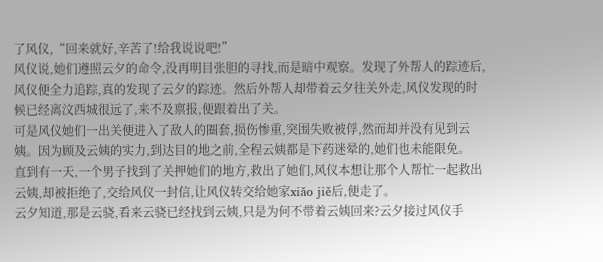了风仪,“回来就好,辛苦了!给我说说吧!”
风仪说,她们遵照云夕的命令,没再明目张胆的寻找,而是暗中观察。发现了外帮人的踪迹后,风仪便全力追踪,真的发现了云夕的踪迹。然后外帮人却带着云夕往关外走,风仪发现的时候已经离汶西城很远了,来不及禀报,便跟着出了关。
可是风仪她们一出关便进入了敌人的圈套,损伤惨重,突围失败被俘,然而却并没有见到云姨。因为顾及云姨的实力,到达目的地之前,全程云姨都是下药迷晕的,她们也未能限免。
直到有一天,一个男子找到了关押她们的地方,救出了她们,风仪本想让那个人帮忙一起救出云姨,却被拒绝了,交给风仪一封信,让风仪转交给她家xiǎo jiě后,便走了。
云夕知道,那是云骁,看来云骁已经找到云姨,只是为何不带着云姨回来?云夕接过风仪手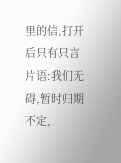里的信,打开后只有只言片语:我们无碍,暂时归期不定,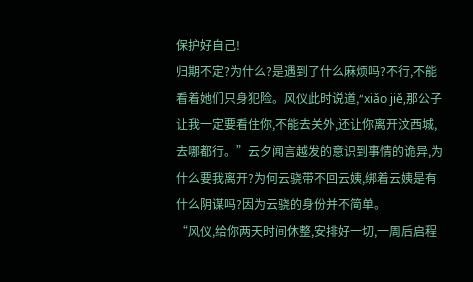保护好自己!
归期不定?为什么?是遇到了什么麻烦吗?不行,不能看着她们只身犯险。风仪此时说道,“xiǎo jiě,那公子让我一定要看住你,不能去关外,还让你离开汶西城,去哪都行。”云夕闻言越发的意识到事情的诡异,为什么要我离开?为何云骁带不回云姨,绑着云姨是有什么阴谋吗?因为云骁的身份并不简单。
“风仪,给你两天时间休整,安排好一切,一周后启程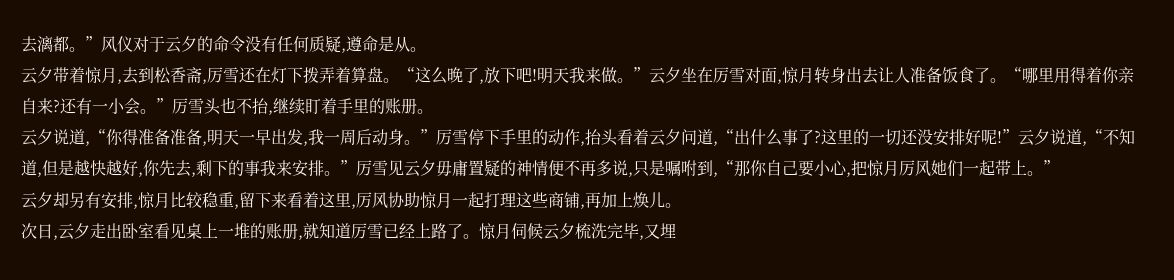去漓都。”风仪对于云夕的命令没有任何质疑,遵命是从。
云夕带着惊月,去到松香斋,厉雪还在灯下拨弄着算盘。“这么晚了,放下吧!明天我来做。”云夕坐在厉雪对面,惊月转身出去让人准备饭食了。“哪里用得着你亲自来?还有一小会。”厉雪头也不抬,继续盯着手里的账册。
云夕说道,“你得准备准备,明天一早出发,我一周后动身。”厉雪停下手里的动作,抬头看着云夕问道,“出什么事了?这里的一切还没安排好呢!”云夕说道,“不知道,但是越快越好,你先去,剩下的事我来安排。”厉雪见云夕毋庸置疑的神情便不再多说,只是嘱咐到,“那你自己要小心,把惊月厉风她们一起带上。”
云夕却另有安排,惊月比较稳重,留下来看着这里,厉风协助惊月一起打理这些商铺,再加上焕儿。
次日,云夕走出卧室看见桌上一堆的账册,就知道厉雪已经上路了。惊月伺候云夕梳洗完毕,又埋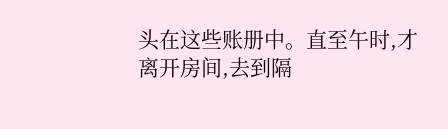头在这些账册中。直至午时,才离开房间,去到隔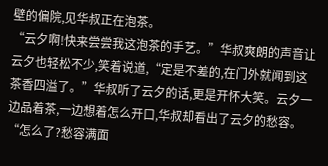壁的偏院,见华叔正在泡茶。
“云夕啊!快来尝尝我这泡茶的手艺。”华叔爽朗的声音让云夕也轻松不少,笑着说道,“定是不差的,在门外就闻到这茶香四溢了。”华叔听了云夕的话,更是开怀大笑。云夕一边品着茶,一边想着怎么开口,华叔却看出了云夕的愁容。“怎么了?愁容满面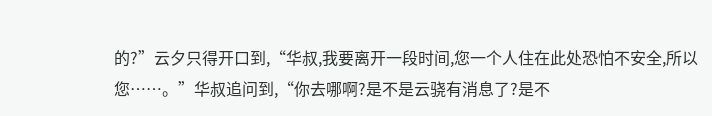的?”云夕只得开口到,“华叔,我要离开一段时间,您一个人住在此处恐怕不安全,所以您……。”华叔追问到,“你去哪啊?是不是云骁有消息了?是不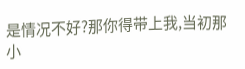是情况不好?那你得带上我,当初那小